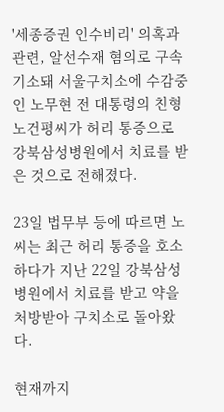'세종증권 인수비리' 의혹과 관련, 알선수재 혐의로 구속 기소돼 서울구치소에 수감중인 노무현 전 대통령의 친형 노건평씨가 허리 통증으로 강북삼성병원에서 치료를 받은 것으로 전해졌다.

23일 법무부 등에 따르면 노씨는 최근 허리 통증을 호소하다가 지난 22일 강북삼성병원에서 치료를 받고 약을 처방받아 구치소로 돌아왔다.

현재까지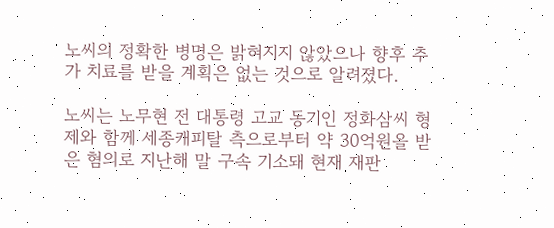노씨의 정확한 병명은 밝혀지지 않았으나 향후 추가 치료를 받을 계획은 없는 것으로 알려졌다.

노씨는 노무현 전 대통령 고교 동기인 정화삼씨 형제와 함께 세종캐피탈 측으로부터 약 30억원을 받은 혐의로 지난해 말 구속 기소돼 현재 재판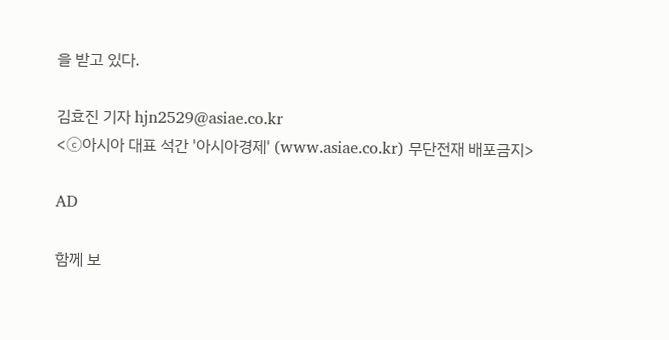을 받고 있다.

김효진 기자 hjn2529@asiae.co.kr
<ⓒ아시아 대표 석간 '아시아경제' (www.asiae.co.kr) 무단전재 배포금지>

AD

함께 보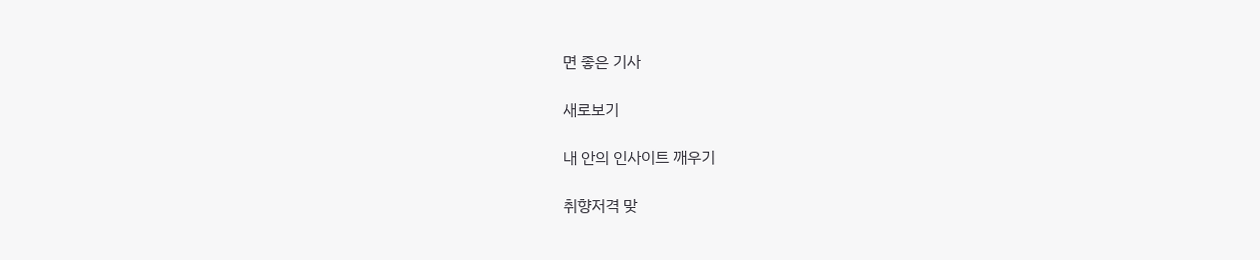면 좋은 기사

새로보기

내 안의 인사이트 깨우기

취향저격 맞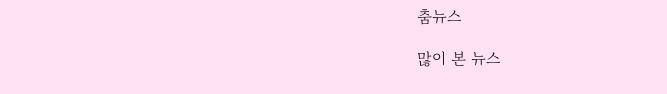춤뉴스

많이 본 뉴스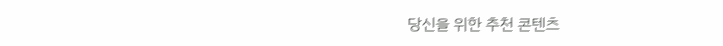당신을 위한 추천 콘텐츠